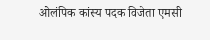ओलंपिक कांस्य पदक विजेता एमसी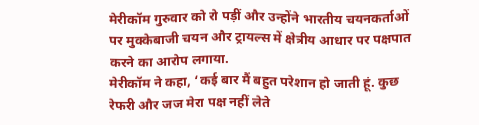मेरीकॉम गुरुवार को रो पड़ीं और उन्होंने भारतीय चयनकर्ताओं पर मुक्केबाजी चयन और ट्रायल्स में क्षेत्रीय आधार पर पक्षपात करने का आरोप लगाया.
मेरीकॉम ने कहा, ‘कई बार मैं बहुत परेशान हो जाती हूं. कुछ रेफरी और जज मेरा पक्ष नहीं लेते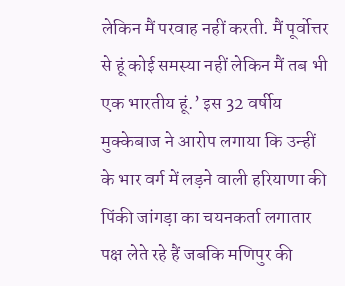लेकिन मैं परवाह नहीं करती. मैं पूर्वोत्तर से हूं कोई समस्या नहीं लेकिन मैं तब भी एक भारतीय हूं.’ इस 32 वर्षीय मुक्केबाज ने आरोप लगाया कि उन्हीं के भार वर्ग में लड़ने वाली हरियाणा की पिंकी जांगड़ा का चयनकर्ता लगातार पक्ष लेते रहे हैं जबकि मणिपुर की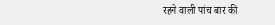रहने वाली पांच बार की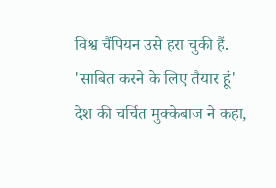विश्व चैंपियन उसे हरा चुकी हैं.
'साबित करने के लिए तैयार हूं'
देश की चर्चित मुक्केबाज ने कहा,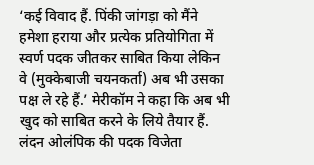‘कई विवाद हैं. पिंकी जांगड़ा को मैंने हमेशा हराया और प्रत्येक प्रतियोगिता में स्वर्ण पदक जीतकर साबित किया लेकिन वे (मुक्केबाजी चयनकर्ता) अब भी उसका पक्ष ले रहे हैं.’ मेरीकॉम ने कहा कि अब भी खुद को साबित करने के लिये तैयार हैं.
लंदन ओलंपिक की पदक विजेता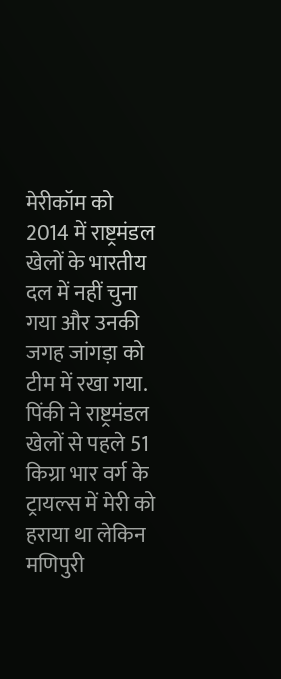मेरीकॉम को 2014 में राष्ट्रमंडल खेलों के भारतीय दल में नहीं चुना गया और उनकी जगह जांगड़ा को टीम में रखा गया. पिंकी ने राष्ट्रमंडल खेलों से पहले 51 किग्रा भार वर्ग के ट्रायल्स में मेरी को हराया था लेकिन मणिपुरी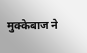मुक्केबाज ने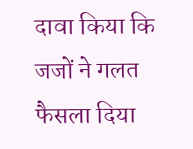दावा किया कि जजों ने गलत फैसला दिया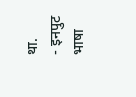था.
- इनपुट भाषा